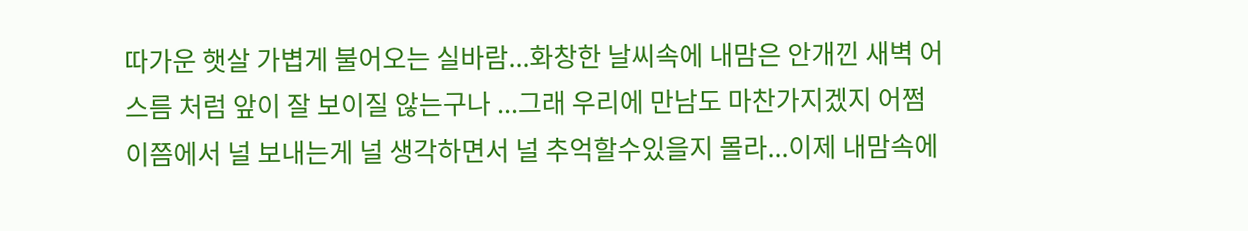따가운 햇살 가볍게 불어오는 실바람...화창한 날씨속에 내맘은 안개낀 새벽 어스름 처럼 앞이 잘 보이질 않는구나 ...그래 우리에 만남도 마찬가지겠지 어쩜 이쯤에서 널 보내는게 널 생각하면서 널 추억할수있을지 몰라...이제 내맘속에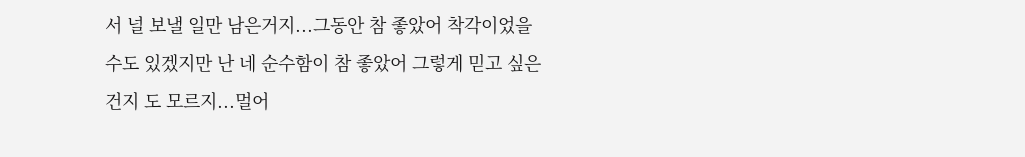서 널 보낼 일만 남은거지...그동안 참 좋았어 착각이었을수도 있겠지만 난 네 순수함이 참 좋았어 그렇게 믿고 싶은 건지 도 모르지...멀어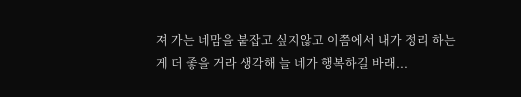져 가는 네맘을 붙잡고 싶지않고 이쯤에서 내가 정리 하는게 더 좋을 거라 생각해 늘 네가 행복하길 바래...